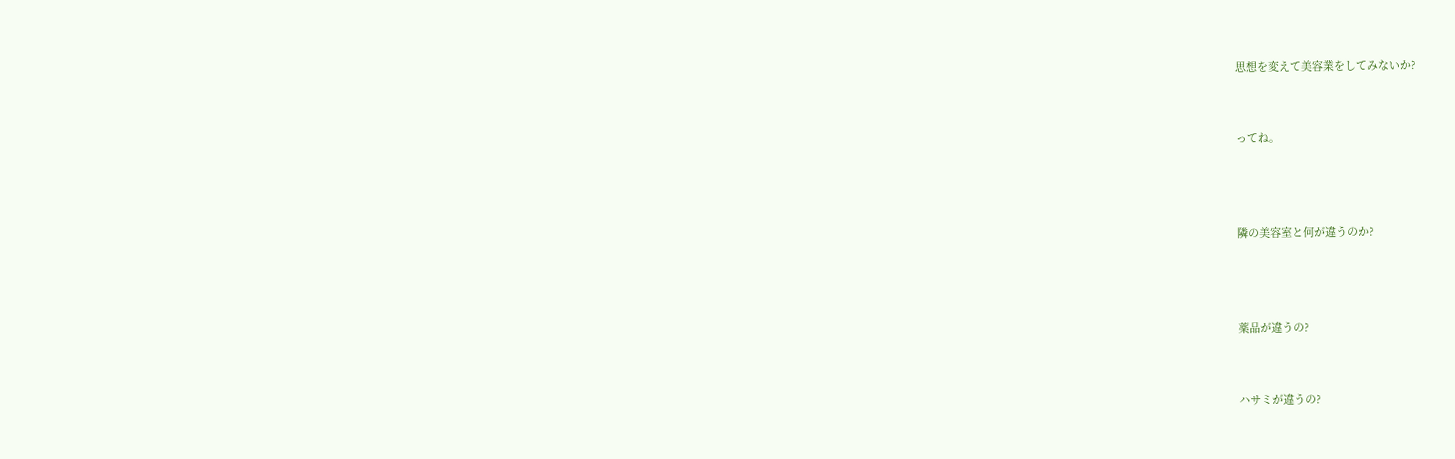思想を変えて美容業をしてみないか?


ってね。



隣の美容室と何が違うのか?



薬品が違うの?


ハサミが違うの?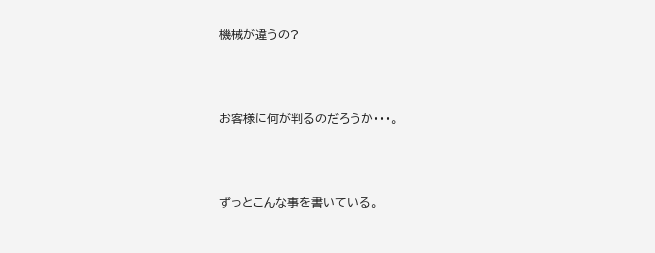機械が違うの?



お客様に何が判るのだろうか・・・。



ずっとこんな事を書いている。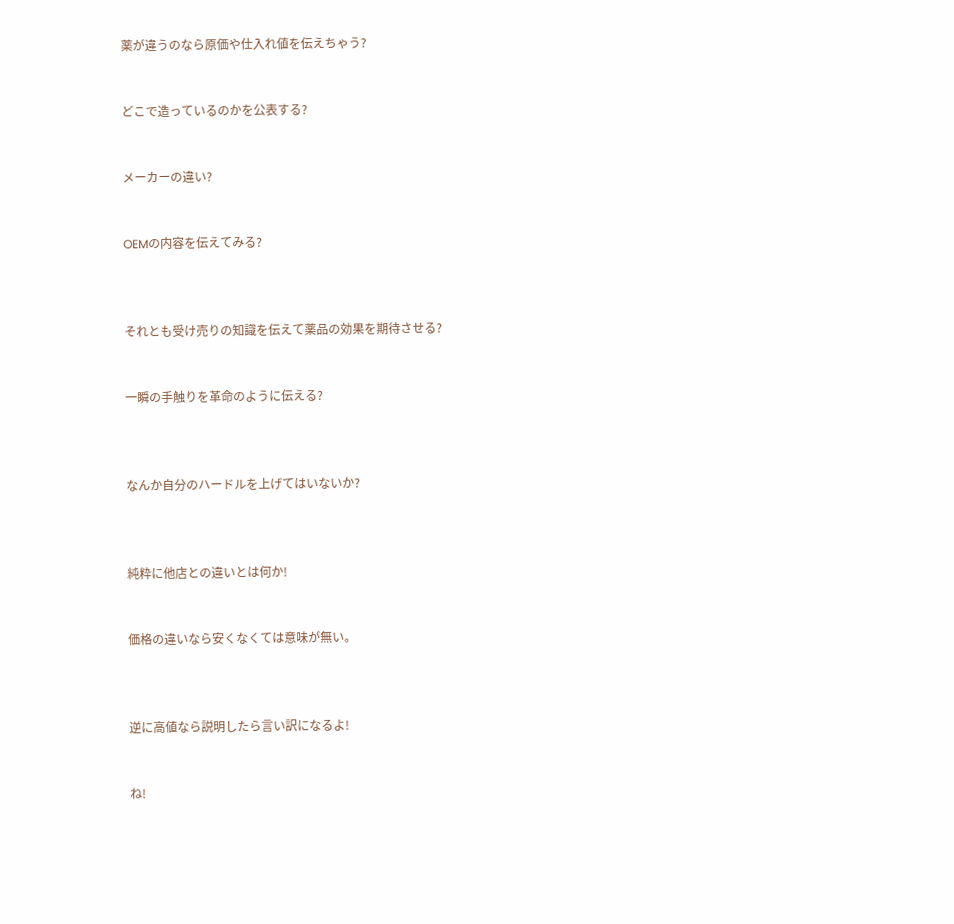薬が違うのなら原価や仕入れ値を伝えちゃう?


どこで造っているのかを公表する?


メーカーの違い?


OEMの内容を伝えてみる?



それとも受け売りの知識を伝えて薬品の効果を期待させる?


一瞬の手触りを革命のように伝える?



なんか自分のハードルを上げてはいないか?



純粋に他店との違いとは何か!


価格の違いなら安くなくては意味が無い。



逆に高値なら説明したら言い訳になるよ!


ね!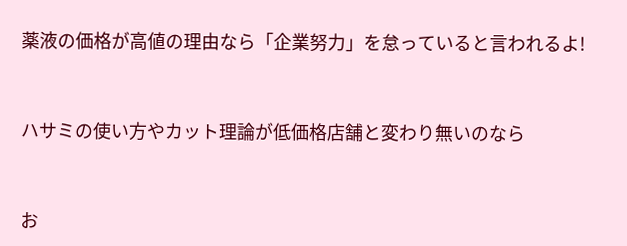薬液の価格が高値の理由なら「企業努力」を怠っていると言われるよ!


ハサミの使い方やカット理論が低価格店舗と変わり無いのなら


お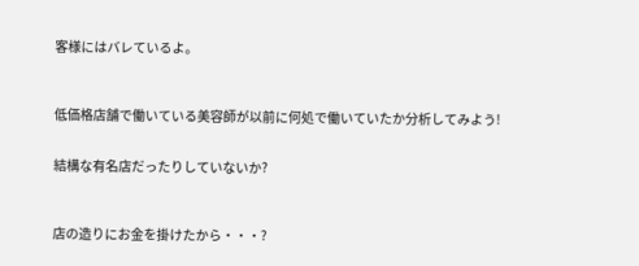客様にはバレているよ。



低価格店舗で働いている美容師が以前に何処で働いていたか分析してみよう!


結構な有名店だったりしていないか?



店の造りにお金を掛けたから・・・?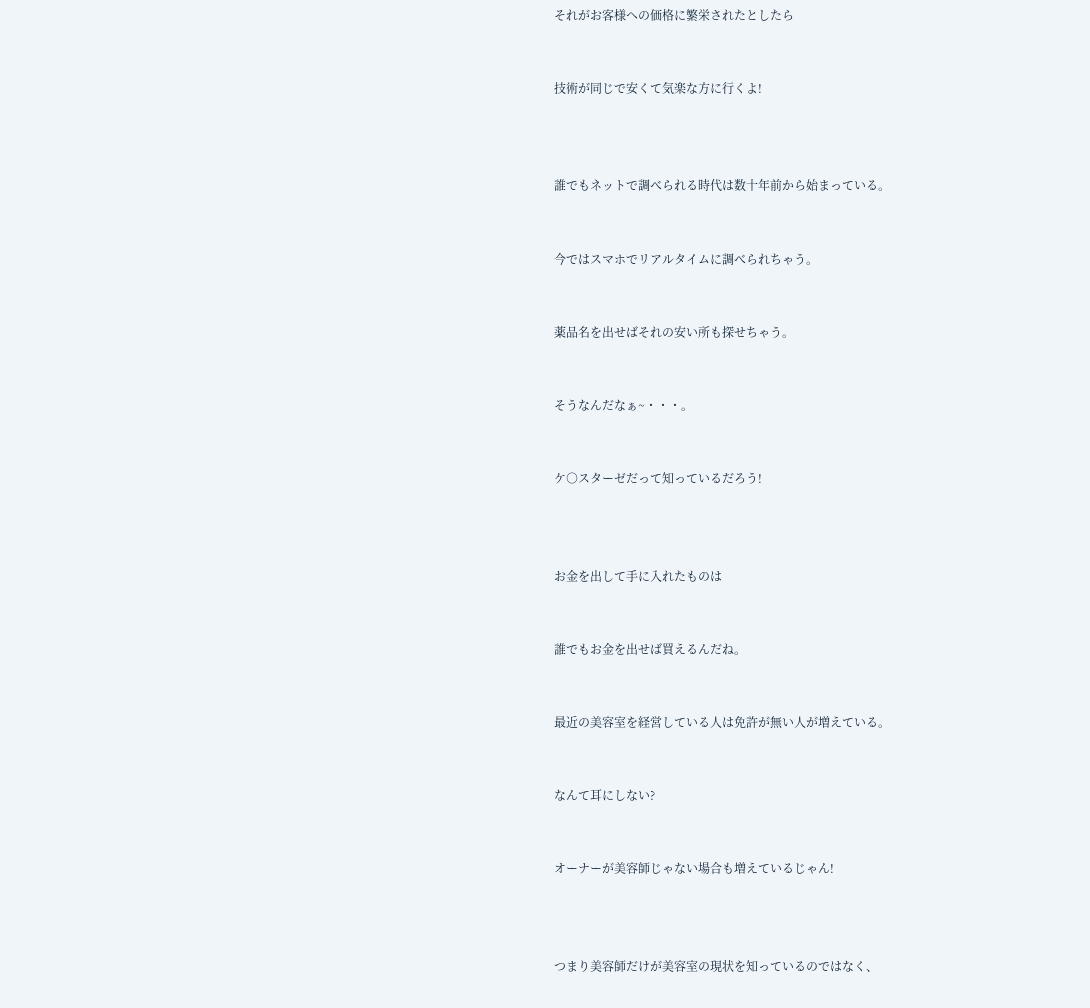それがお客様への価格に繁栄されたとしたら


技術が同じで安くて気楽な方に行くよ!



誰でもネットで調べられる時代は数十年前から始まっている。


今ではスマホでリアルタイムに調べられちゃう。


薬品名を出せばそれの安い所も探せちゃう。


そうなんだなぁ~・・・。


ケ○スターゼだって知っているだろう!



お金を出して手に入れたものは


誰でもお金を出せば買えるんだね。


最近の美容室を経営している人は免許が無い人が増えている。


なんて耳にしない?


オーナーが美容師じゃない場合も増えているじゃん!



つまり美容師だけが美容室の現状を知っているのではなく、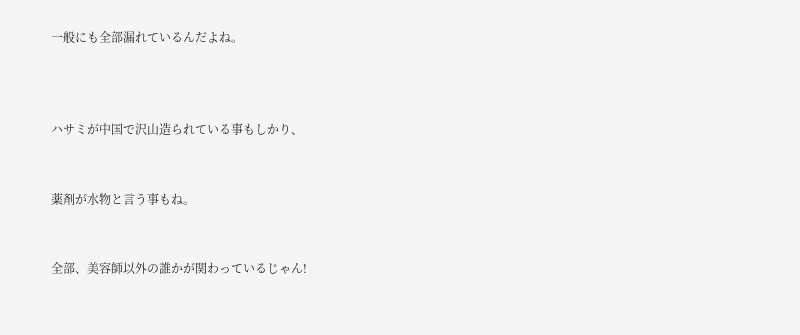一般にも全部漏れているんだよね。



ハサミが中国で沢山造られている事もしかり、


薬剤が水物と言う事もね。


全部、美容師以外の誰かが関わっているじゃん!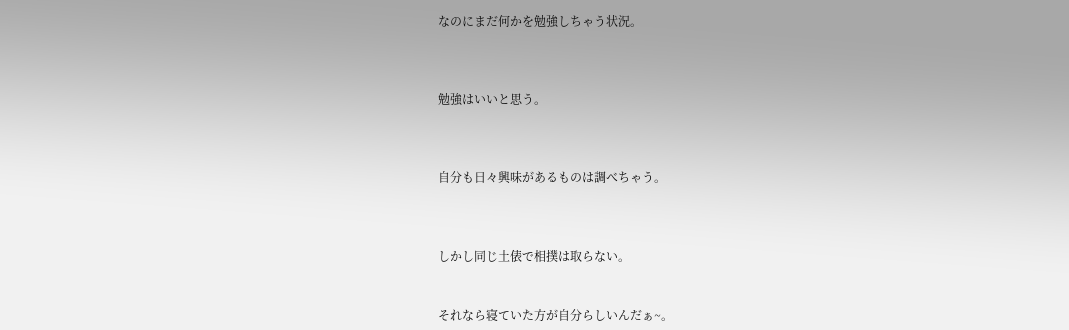なのにまだ何かを勉強しちゃう状況。



勉強はいいと思う。



自分も日々興味があるものは調べちゃう。



しかし同じ土俵で相撲は取らない。


それなら寝ていた方が自分らしいんだぁ~。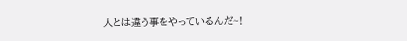人とは違う事をやっているんだ~!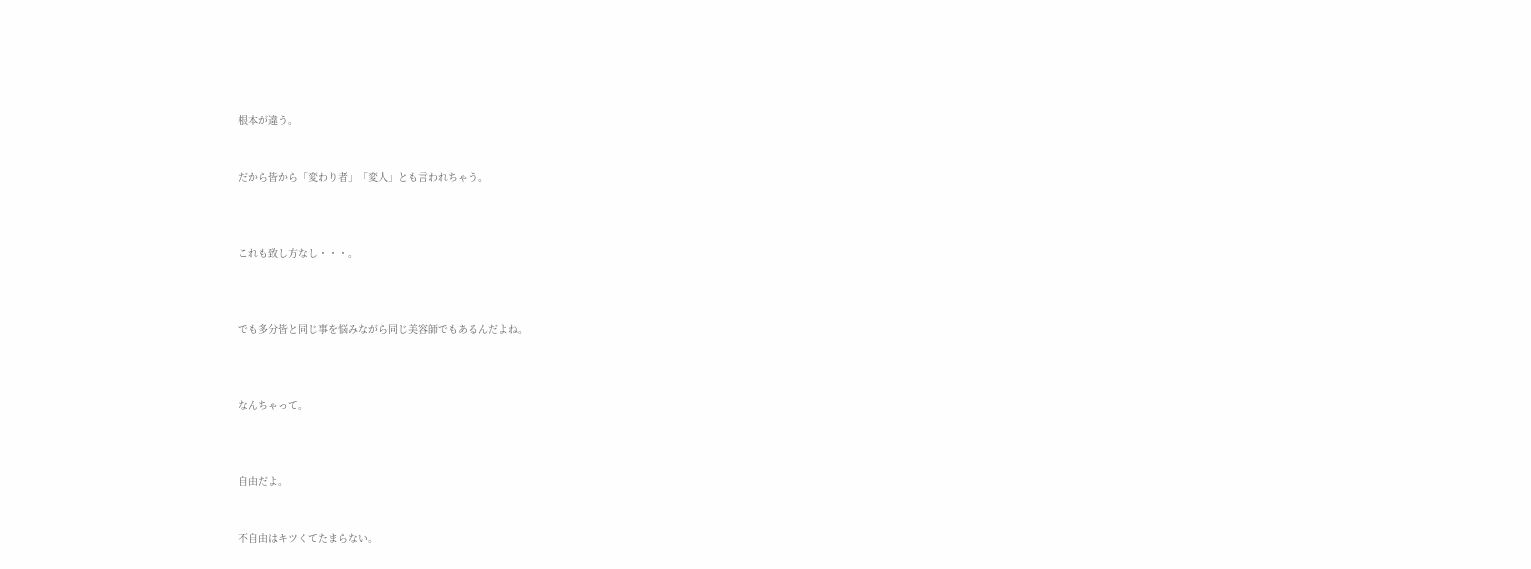根本が違う。


だから皆から「変わり者」「変人」とも言われちゃう。



これも致し方なし・・・。



でも多分皆と同じ事を悩みながら同じ美容師でもあるんだよね。



なんちゃって。



自由だよ。


不自由はキツくてたまらない。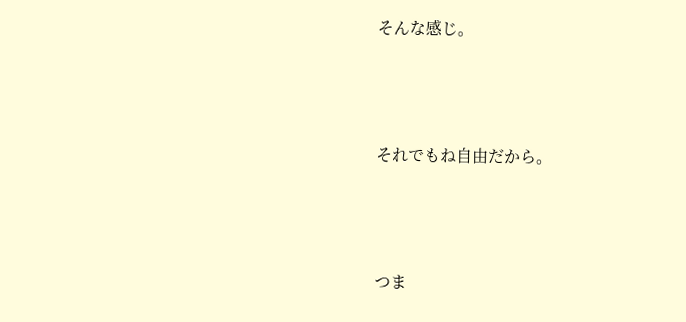そんな感じ。



それでもね自由だから。



つま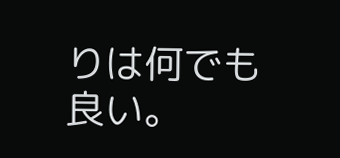りは何でも良い。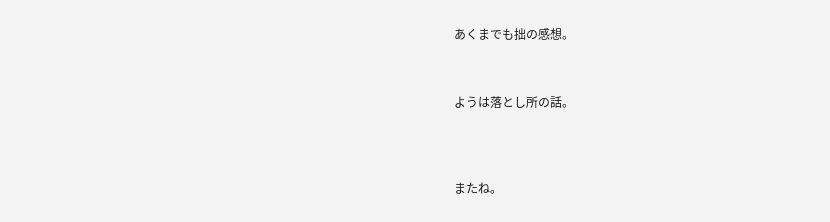あくまでも拙の感想。



ようは落とし所の話。




またね。